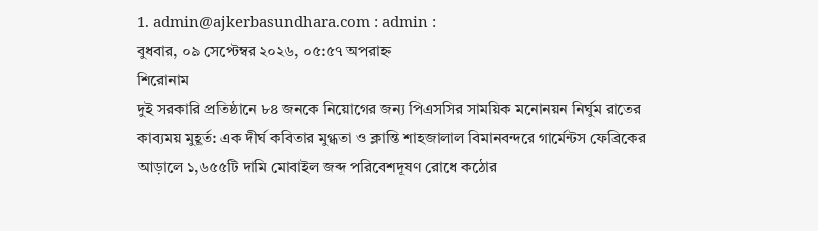1. admin@ajkerbasundhara.com : admin :
বুধবার, ০৯ সেপ্টেম্বর ২০২৬, ০৫:৫৭ অপরাহ্ন
শিরোনাম
দুই সরকারি প্রতিষ্ঠানে ৮৪ জনকে নিয়োগের জন্য পিএসসির সাময়িক মনোনয়ন নির্ঘুম রাতের কাব্যময় মুহূর্ত: এক দীর্ঘ কবিতার মুগ্ধতা ও ক্লান্তি শাহজালাল বিমানবন্দরে গার্মেন্টস ফেব্রিকের আড়ালে ১,৬৫৫টি দামি মোবাইল জব্দ পরিবেশদূষণ রোধে কঠোর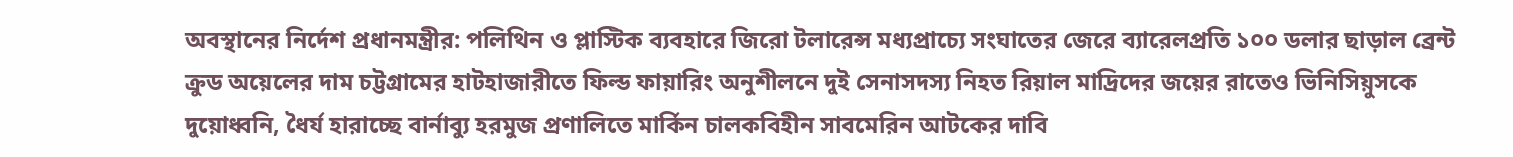অবস্থানের নির্দেশ প্রধানমন্ত্রীর: পলিথিন ও প্লাস্টিক ব্যবহারে জিরো টলারেন্স মধ্যপ্রাচ্যে সংঘাতের জেরে ব্যারেলপ্রতি ১০০ ডলার ছাড়াল ব্রেন্ট ক্রুড অয়েলের দাম চট্টগ্রামের হাটহাজারীতে ফিল্ড ফায়ারিং অনুশীলনে দুই সেনাসদস্য নিহত রিয়াল মাদ্রিদের জয়ের রাতেও ভিনিসিয়ুসকে দুয়োধ্বনি, ধৈর্য হারাচ্ছে বার্নাব্যু হরমুজ প্রণালিতে মার্কিন চালকবিহীন সাবমেরিন আটকের দাবি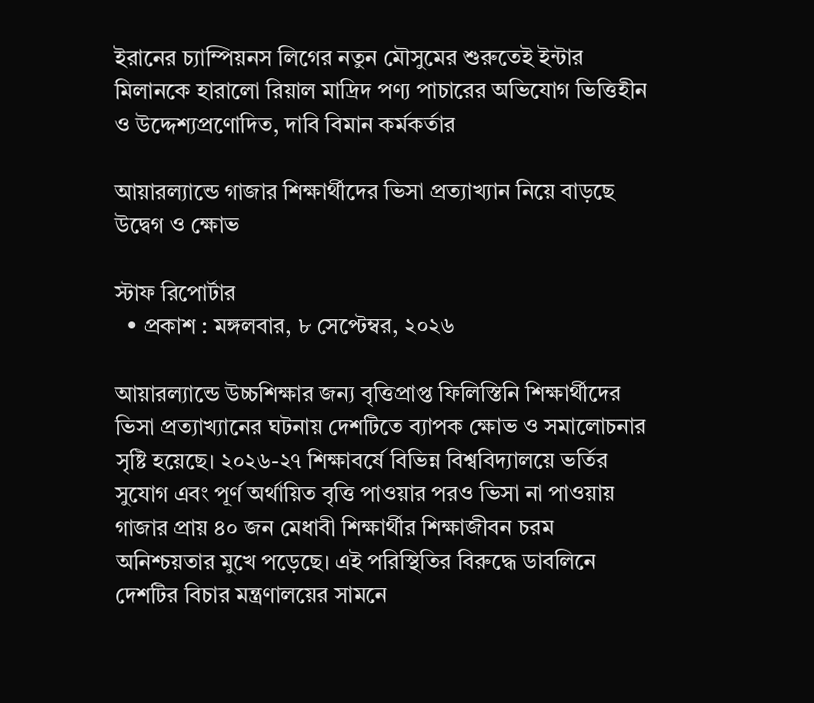ইরানের চ্যাম্পিয়নস লিগের নতুন মৌসুমের শুরুতেই ইন্টার মিলানকে হারালো রিয়াল মাদ্রিদ পণ্য পাচারের অভিযোগ ভিত্তিহীন ও উদ্দেশ্যপ্রণোদিত, দাবি বিমান কর্মকর্তার

আয়ারল্যান্ডে গাজার শিক্ষার্থীদের ভিসা প্রত্যাখ্যান নিয়ে বাড়ছে উদ্বেগ ও ক্ষোভ

স্টাফ রিপোর্টার
  • প্রকাশ : মঙ্গলবার, ৮ সেপ্টেম্বর, ২০২৬

আয়ারল্যান্ডে উচ্চশিক্ষার জন্য বৃত্তিপ্রাপ্ত ফিলিস্তিনি শিক্ষার্থীদের ভিসা প্রত্যাখ্যানের ঘটনায় দেশটিতে ব্যাপক ক্ষোভ ও সমালোচনার সৃষ্টি হয়েছে। ২০২৬-২৭ শিক্ষাবর্ষে বিভিন্ন বিশ্ববিদ্যালয়ে ভর্তির সুযোগ এবং পূর্ণ অর্থায়িত বৃত্তি পাওয়ার পরও ভিসা না পাওয়ায় গাজার প্রায় ৪০ জন মেধাবী শিক্ষার্থীর শিক্ষাজীবন চরম অনিশ্চয়তার মুখে পড়েছে। এই পরিস্থিতির বিরুদ্ধে ডাবলিনে দেশটির বিচার মন্ত্রণালয়ের সামনে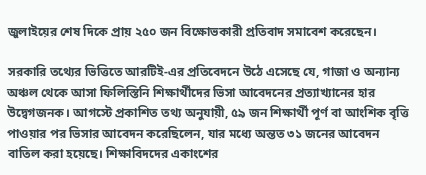জুলাইয়ের শেষ দিকে প্রায় ২৫০ জন বিক্ষোভকারী প্রতিবাদ সমাবেশ করেছেন।

সরকারি তথ্যের ভিত্তিতে আরটিই-এর প্রতিবেদনে উঠে এসেছে যে, গাজা ও অন্যান্য অঞ্চল থেকে আসা ফিলিস্তিনি শিক্ষার্থীদের ভিসা আবেদনের প্রত্যাখ্যানের হার উদ্বেগজনক। আগস্টে প্রকাশিত তথ্য অনুযায়ী, ৫৯ জন শিক্ষার্থী পূর্ণ বা আংশিক বৃত্তি পাওয়ার পর ভিসার আবেদন করেছিলেন, যার মধ্যে অন্তত ৩১ জনের আবেদন বাতিল করা হয়েছে। শিক্ষাবিদদের একাংশের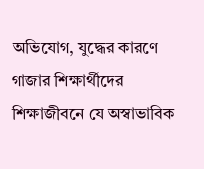অভিযোগ, যুদ্ধের কারণে গাজার শিক্ষার্থীদের শিক্ষাজীবনে যে অস্বাভাবিক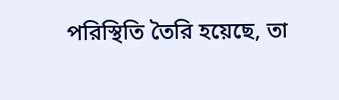পরিস্থিতি তৈরি হয়েছে, তা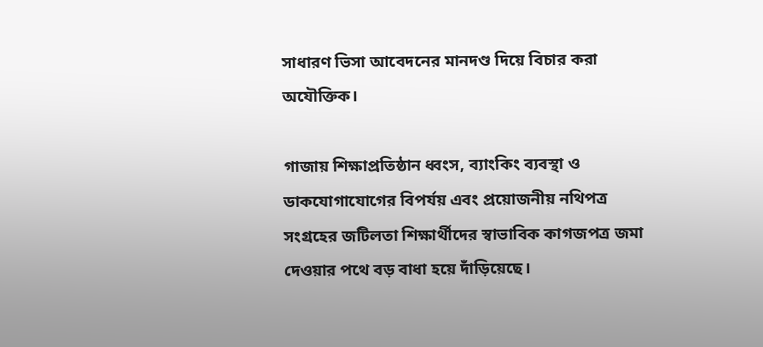সাধারণ ভিসা আবেদনের মানদণ্ড দিয়ে বিচার করা অযৌক্তিক।

গাজায় শিক্ষাপ্রতিষ্ঠান ধ্বংস, ব্যাংকিং ব্যবস্থা ও ডাকযোগাযোগের বিপর্যয় এবং প্রয়োজনীয় নথিপত্র সংগ্রহের জটিলতা শিক্ষার্থীদের স্বাভাবিক কাগজপত্র জমা দেওয়ার পথে বড় বাধা হয়ে দাঁড়িয়েছে।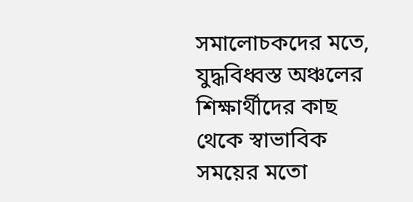সমালোচকদের মতে, যুদ্ধবিধ্বস্ত অঞ্চলের শিক্ষার্থীদের কাছ থেকে স্বাভাবিক সময়ের মতো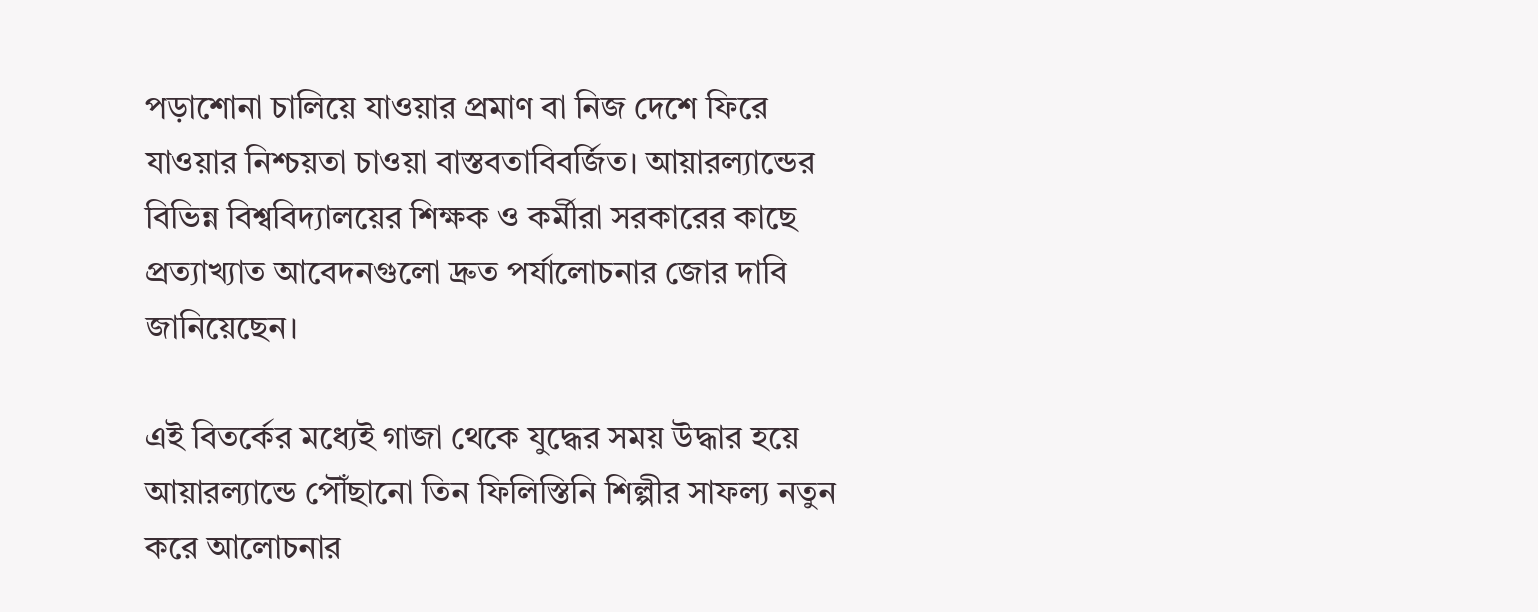পড়াশোনা চালিয়ে যাওয়ার প্রমাণ বা নিজ দেশে ফিরে যাওয়ার নিশ্চয়তা চাওয়া বাস্তবতাবিবর্জিত। আয়ারল্যান্ডের বিভিন্ন বিশ্ববিদ্যালয়ের শিক্ষক ও কর্মীরা সরকারের কাছে প্রত্যাখ্যাত আবেদনগুলো দ্রুত পর্যালোচনার জোর দাবি জানিয়েছেন।

এই বিতর্কের মধ্যেই গাজা থেকে যুদ্ধের সময় উদ্ধার হয়ে আয়ারল্যান্ডে পৌঁছানো তিন ফিলিস্তিনি শিল্পীর সাফল্য নতুন করে আলোচনার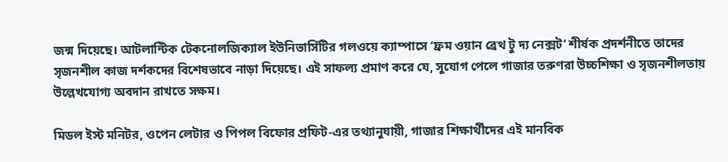জন্ম দিয়েছে। আটলান্টিক টেকনোলজিক্যাল ইউনিভার্সিটির গলওয়ে ক্যাম্পাসে ‘ফ্রম ওয়ান ব্রেথ টু দ্য নেক্সট’ শীর্ষক প্রদর্শনীতে তাদের সৃজনশীল কাজ দর্শকদের বিশেষভাবে নাড়া দিয়েছে। এই সাফল্য প্রমাণ করে যে, সুযোগ পেলে গাজার তরুণরা উচ্চশিক্ষা ও সৃজনশীলতায় উল্লেখযোগ্য অবদান রাখতে সক্ষম।

মিডল ইস্ট মনিটর, ওপেন লেটার ও পিপল বিফোর প্রফিট-এর তথ্যানুযায়ী, গাজার শিক্ষার্থীদের এই মানবিক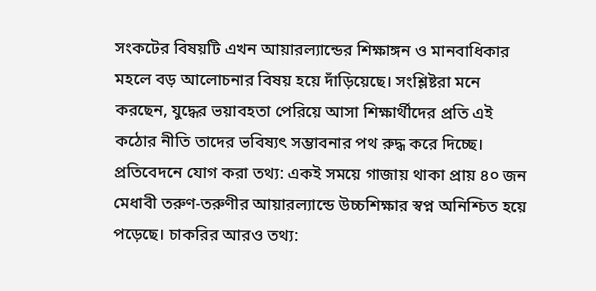সংকটের বিষয়টি এখন আয়ারল্যান্ডের শিক্ষাঙ্গন ও মানবাধিকার মহলে বড় আলোচনার বিষয় হয়ে দাঁড়িয়েছে। সংশ্লিষ্টরা মনে করছেন, যুদ্ধের ভয়াবহতা পেরিয়ে আসা শিক্ষার্থীদের প্রতি এই কঠোর নীতি তাদের ভবিষ্যৎ সম্ভাবনার পথ রুদ্ধ করে দিচ্ছে। প্রতিবেদনে যোগ করা তথ্য: একই সময়ে গাজায় থাকা প্রায় ৪০ জন মেধাবী তরুণ-তরুণীর আয়ারল্যান্ডে উচ্চশিক্ষার স্বপ্ন অনিশ্চিত হয়ে পড়েছে। চাকরির আরও তথ্য: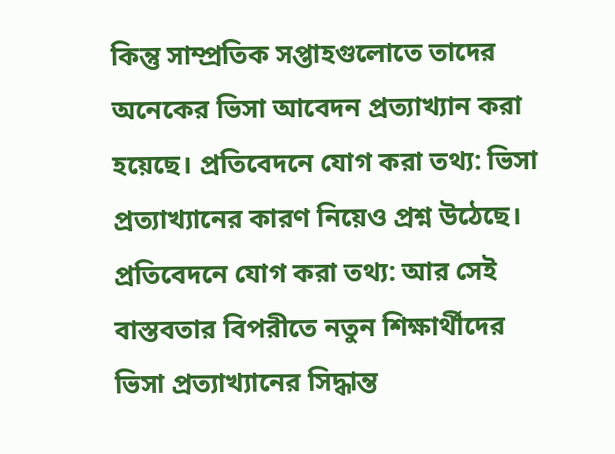কিন্তু সাম্প্রতিক সপ্তাহগুলোতে তাদের অনেকের ভিসা আবেদন প্রত্যাখ্যান করা হয়েছে। প্রতিবেদনে যোগ করা তথ্য: ভিসা প্রত্যাখ্যানের কারণ নিয়েও প্রশ্ন উঠেছে। প্রতিবেদনে যোগ করা তথ্য: আর সেই বাস্তবতার বিপরীতে নতুন শিক্ষার্থীদের ভিসা প্রত্যাখ্যানের সিদ্ধান্ত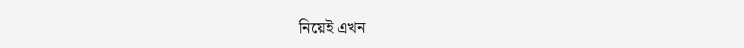নিয়েই এখন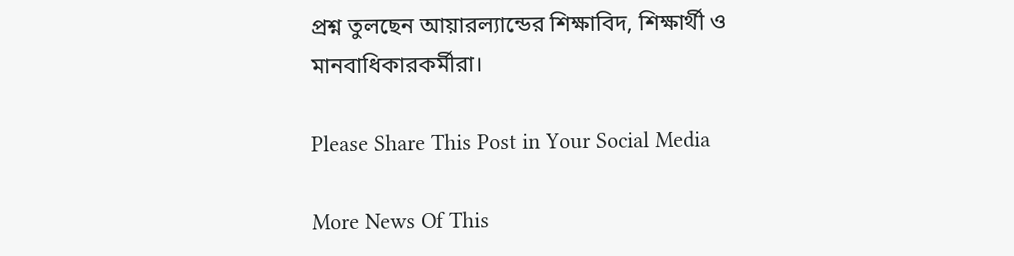প্রশ্ন তুলছেন আয়ারল্যান্ডের শিক্ষাবিদ, শিক্ষার্থী ও মানবাধিকারকর্মীরা।

Please Share This Post in Your Social Media

More News Of This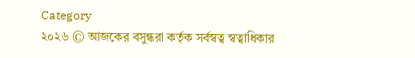Category
২০২৬ © আজকের বসুন্ধরা কর্তৃক সর্বস্বত্ব স্বত্বাধিকার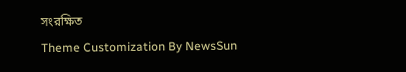সংরক্ষিত
Theme Customization By NewsSun